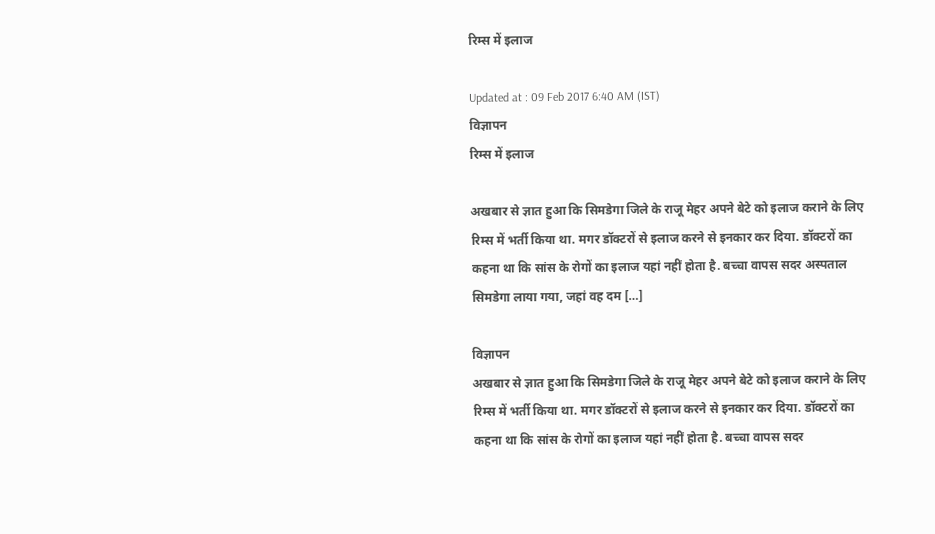रिम्स में इलाज

Updated at : 09 Feb 2017 6:40 AM (IST)
विज्ञापन
रिम्स में इलाज

अखबार से ज्ञात हुआ कि सिमडेगा जिले के राजू मेहर अपने बेटे को इलाज कराने के लिए रिम्स में भर्ती किया था. मगर डॉक्टरों से इलाज करने से इनकार कर दिया. डॉक्टरों का कहना था कि सांस के रोगों का इलाज यहां नहीं होता है. बच्चा वापस सदर अस्पताल सिमडेगा लाया गया, जहां वह दम […]

विज्ञापन
अखबार से ज्ञात हुआ कि सिमडेगा जिले के राजू मेहर अपने बेटे को इलाज कराने के लिए रिम्स में भर्ती किया था. मगर डॉक्टरों से इलाज करने से इनकार कर दिया. डॉक्टरों का कहना था कि सांस के रोगों का इलाज यहां नहीं होता है. बच्चा वापस सदर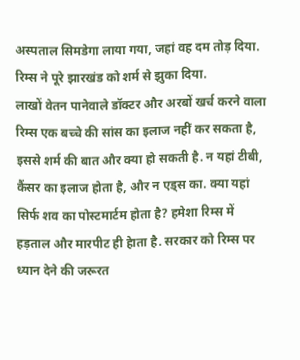अस्पताल सिमडेगा लाया गया, जहां वह दम तोड़ दिया. रिम्स ने पूरे झारखंड को शर्म से झुका दिया.
लाखों वेतन पानेवाले डॉक्टर और अरबों खर्च करने वाला रिम्स एक बच्चे की सांस का इलाज नहीं कर सकता है, इससे शर्म की बात और क्या हो सकती है. न यहां टीबी, कैंसर का इलाज होता है, और न एड्स का. क्या यहां सिर्फ शव का पोस्टमार्टम होता है? हमेशा रिम्स में हड़ताल और मारपीट ही हेाता है. सरकार को रिम्स पर ध्यान देने की जरूरत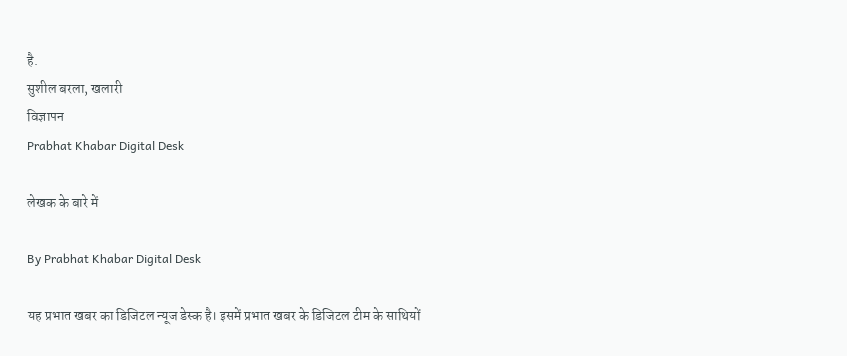है.
सुशील बरला, खलारी
विज्ञापन
Prabhat Khabar Digital Desk

लेखक के बारे में

By Prabhat Khabar Digital Desk

यह प्रभात खबर का डिजिटल न्यूज डेस्क है। इसमें प्रभात खबर के डिजिटल टीम के साथियों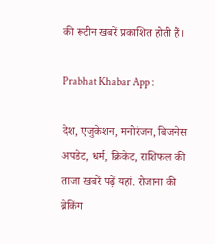की रूटीन खबरें प्रकाशित होती हैं।

Prabhat Khabar App :

देश, एजुकेशन, मनोरंजन, बिजनेस अपडेट, धर्म, क्रिकेट, राशिफल की ताजा खबरें पढ़ें यहां. रोजाना की ब्रेकिंग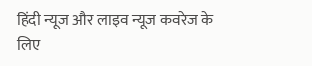हिंदी न्यूज और लाइव न्यूज कवरेज के लिए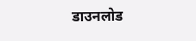डाउनलोड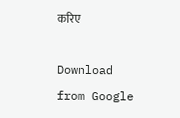करिए

Download from Google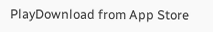PlayDownload from App Store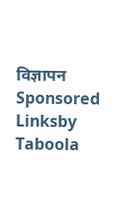विज्ञापन
Sponsored Linksby Taboola